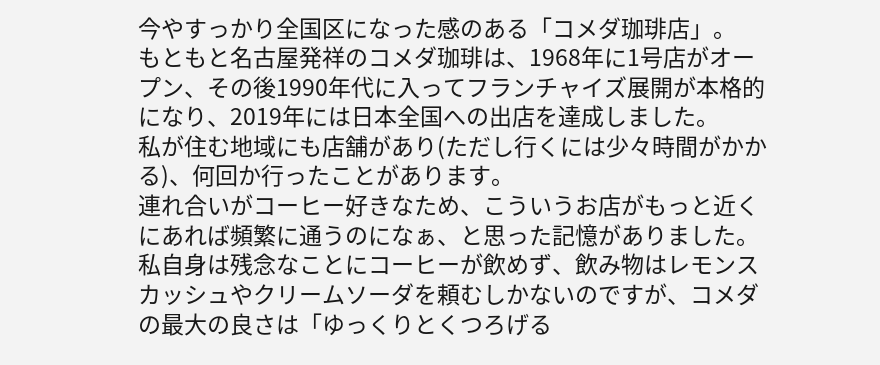今やすっかり全国区になった感のある「コメダ珈琲店」。
もともと名古屋発祥のコメダ珈琲は、1968年に1号店がオープン、その後1990年代に入ってフランチャイズ展開が本格的になり、2019年には日本全国への出店を達成しました。
私が住む地域にも店舗があり(ただし行くには少々時間がかかる)、何回か行ったことがあります。
連れ合いがコーヒー好きなため、こういうお店がもっと近くにあれば頻繁に通うのになぁ、と思った記憶がありました。
私自身は残念なことにコーヒーが飲めず、飲み物はレモンスカッシュやクリームソーダを頼むしかないのですが、コメダの最大の良さは「ゆっくりとくつろげる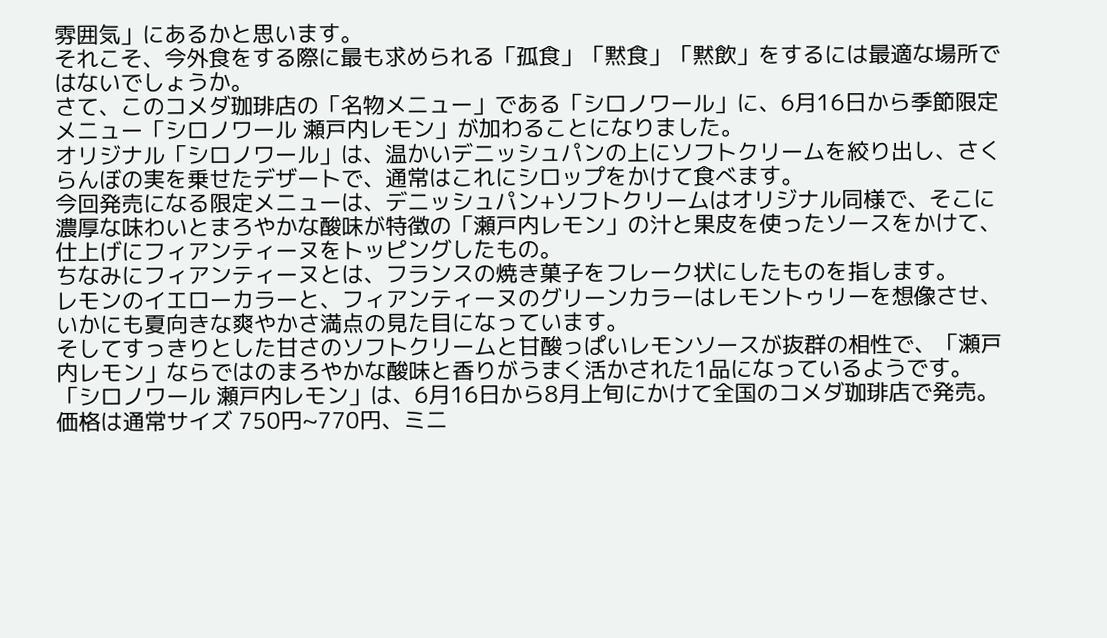雰囲気」にあるかと思います。
それこそ、今外食をする際に最も求められる「孤食」「黙食」「黙飲」をするには最適な場所ではないでしょうか。
さて、このコメダ珈琲店の「名物メニュー」である「シロノワール」に、6月16日から季節限定メニュー「シロノワール 瀬戸内レモン」が加わることになりました。
オリジナル「シロノワール」は、温かいデニッシュパンの上にソフトクリームを絞り出し、さくらんぼの実を乗せたデザートで、通常はこれにシロップをかけて食べます。
今回発売になる限定メニューは、デニッシュパン+ソフトクリームはオリジナル同様で、そこに濃厚な味わいとまろやかな酸味が特徴の「瀬戸内レモン」の汁と果皮を使ったソースをかけて、仕上げにフィアンティーヌをトッピングしたもの。
ちなみにフィアンティーヌとは、フランスの焼き菓子をフレーク状にしたものを指します。
レモンのイエローカラーと、フィアンティーヌのグリーンカラーはレモントゥリーを想像させ、いかにも夏向きな爽やかさ満点の見た目になっています。
そしてすっきりとした甘さのソフトクリームと甘酸っぱいレモンソースが抜群の相性で、「瀬戸内レモン」ならではのまろやかな酸味と香りがうまく活かされた1品になっているようです。
「シロノワール 瀬戸内レモン」は、6月16日から8月上旬にかけて全国のコメダ珈琲店で発売。
価格は通常サイズ 750円~770円、ミニ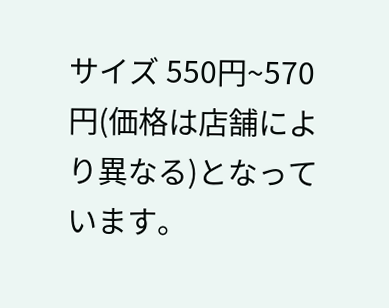サイズ 550円~570円(価格は店舗により異なる)となっています。